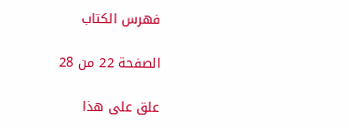فهرس الكتاب

الصفحة 22 من 28

علق على هذا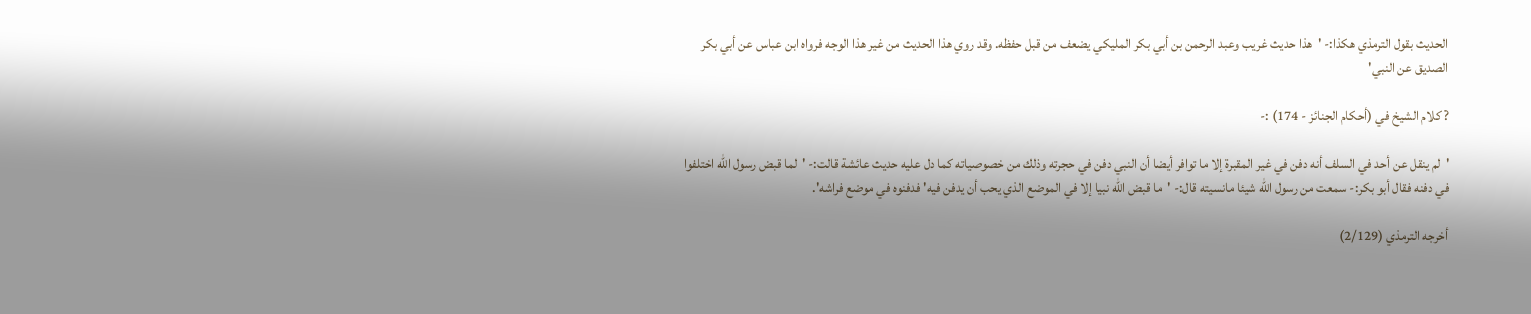الحديث بقول الترمذي هكذا:- 'هذا حديث غريب وعبد الرحمن بن أبي بكر المليكي يضعف من قبل حفظه. وقد روي هذا الحديث من غير هذا الوجه فرواه ابن عباس عن أبي بكر الصديق عن النبي'

? كلام الشيخ في (أحكام الجنائز - 174) :-

'لم ينقل عن أحد في السلف أنه دفن في غير المقبرة إلا ما توافر أيضا أن النبي دفن في حجرته وذلك من خصوصياته كما دل عليه حديث عائشة قالت:- 'لما قبض رسول الله اختلفوا في دفنه فقال أبو بكر:- سمعت من رسول الله شيئا مانسيته قال:- 'ما قبض الله نبيا إلا في الموضع الذي يحب أن يدفن فيه' فدفنوه في موضع فراشه'.

أخرجه الترمذي (2/129)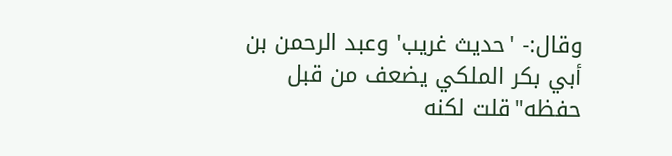وقال:- 'حديث غريب' وعبد الرحمن بن أبي بكر الملكي يضعف من قبل حفظه"قلت لكنه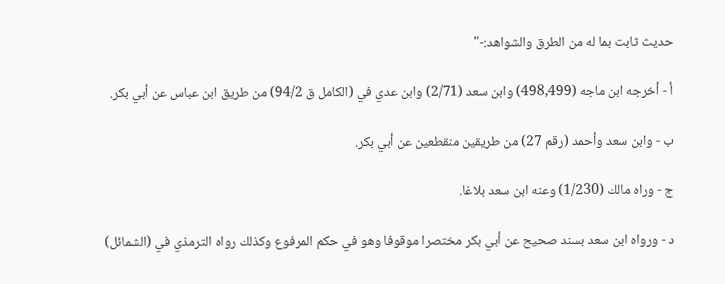حديث ثابت بما له من الطرق والشواهد:-"

أ - أخرجه ابن ماجه (498,499) وابن سعد (2/71) وابن عدي في (الكامل ق 94/2) من طريق ابن عباس عن أبي بكر.

ب - وابن سعد وأحمد (رقم 27) من طريقين منقطعين عن أبي بكر.

ج - وراه مالك (1/230) وعنه ابن سعد بلاغا.

د - ورواه ابن سعد بسند صحيح عن أبي بكر مختصرا موقوفا وهو في حكم المرفوع وكذلك رواه الترمذي في (الشمائل)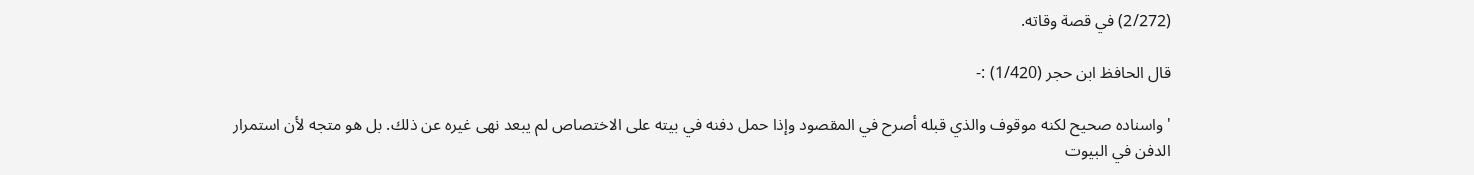(2/272) في قصة وقاته.

قال الحافظ ابن حجر (1/420) :-

'واسناده صحيح لكنه موقوف والذي قبله أصرح في المقصود وإذا حمل دفنه في بيته على الاختصاص لم يبعد نهى غيره عن ذلك. بل هو متجه لأن استمرار الدفن في البيوت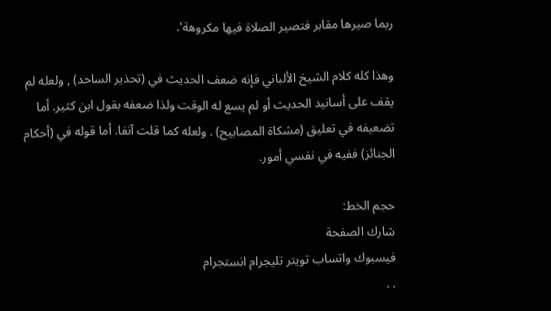ربما صيرها مقابر فتصير الصلاة فيها مكروهة'.

وهذا كله كلام الشيخ الألباني فإنه ضعف الحديث في (تحذير الساحد) , ولعله لم يقف على أسانيد الحديث أو لم يسع له الوقت ولذا ضعفه بقول ابن كثير. أما تضعيفه في تعليق (مشكاة المصابيح) . ولعله كما قلت آنفا. أما قوله في (أحكام الجنائز) ففيه في نفسي أمور.

حجم الخط:
شارك الصفحة
فيسبوك واتساب تويتر تليجرام انستجرام
. .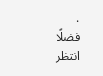.
فضلًا انتظر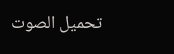تحميل الصوت